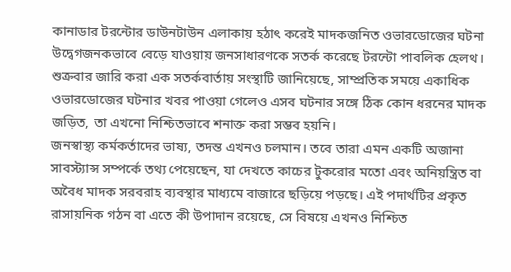কানাডার টরন্টোর ডাউনটাউন এলাকায় হঠাৎ করেই মাদকজনিত ওভারডোজের ঘটনা উদ্বেগজনকভাবে বেড়ে যাওয়ায় জনসাধারণকে সতর্ক করেছে টরন্টো পাবলিক হেলথ। শুক্রবার জারি করা এক সতর্কবার্তায় সংস্থাটি জানিয়েছে, সাম্প্রতিক সময়ে একাধিক ওভারডোজের ঘটনার খবর পাওয়া গেলেও এসব ঘটনার সঙ্গে ঠিক কোন ধরনের মাদক জড়িত, তা এখনো নিশ্চিতভাবে শনাক্ত করা সম্ভব হয়নি।
জনস্বাস্থ্য কর্মকর্তাদের ভাষ্য, তদন্ত এখনও চলমান। তবে তারা এমন একটি অজানা সাবস্ট্যান্স সম্পর্কে তথ্য পেয়েছেন, যা দেখতে কাচের টুকরোর মতো এবং অনিয়ন্ত্রিত বা অবৈধ মাদক সরবরাহ ব্যবস্থার মাধ্যমে বাজারে ছড়িয়ে পড়ছে। এই পদার্থটির প্রকৃত রাসায়নিক গঠন বা এতে কী উপাদান রয়েছে, সে বিষয়ে এখনও নিশ্চিত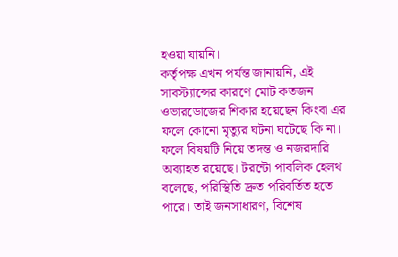হওয়া যায়নি।
কর্তৃপক্ষ এখন পর্যন্ত জানায়নি, এই সাবস্ট্যান্সের কারণে মোট কতজন ওভারডোজের শিকার হয়েছেন কিংবা এর ফলে কোনো মৃত্যুর ঘটনা ঘটেছে কি না। ফলে বিষয়টি নিয়ে তদন্ত ও নজরদারি অব্যাহত রয়েছে। টরন্টো পাবলিক হেলথ বলেছে, পরিস্থিতি দ্রুত পরিবর্তিত হতে পারে। তাই জনসাধারণ, বিশেষ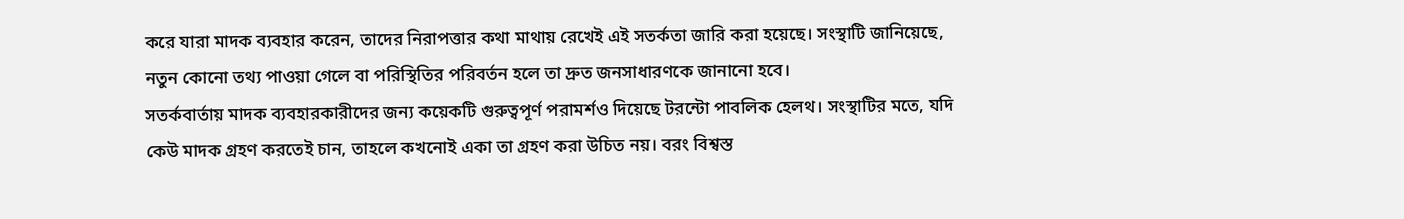করে যারা মাদক ব্যবহার করেন, তাদের নিরাপত্তার কথা মাথায় রেখেই এই সতর্কতা জারি করা হয়েছে। সংস্থাটি জানিয়েছে, নতুন কোনো তথ্য পাওয়া গেলে বা পরিস্থিতির পরিবর্তন হলে তা দ্রুত জনসাধারণকে জানানো হবে।
সতর্কবার্তায় মাদক ব্যবহারকারীদের জন্য কয়েকটি গুরুত্বপূর্ণ পরামর্শও দিয়েছে টরন্টো পাবলিক হেলথ। সংস্থাটির মতে, যদি কেউ মাদক গ্রহণ করতেই চান, তাহলে কখনোই একা তা গ্রহণ করা উচিত নয়। বরং বিশ্বস্ত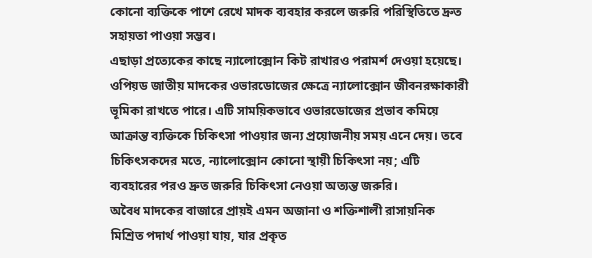কোনো ব্যক্তিকে পাশে রেখে মাদক ব্যবহার করলে জরুরি পরিস্থিতিতে দ্রুত সহায়তা পাওয়া সম্ভব।
এছাড়া প্রত্যেকের কাছে ন্যালোক্সোন কিট রাখারও পরামর্শ দেওয়া হয়েছে। ওপিয়ড জাতীয় মাদকের ওভারডোজের ক্ষেত্রে ন্যালোক্সোন জীবনরক্ষাকারী ভূমিকা রাখতে পারে। এটি সাময়িকভাবে ওভারডোজের প্রভাব কমিয়ে আক্রান্ত ব্যক্তিকে চিকিৎসা পাওয়ার জন্য প্রয়োজনীয় সময় এনে দেয়। তবে চিকিৎসকদের মতে, ন্যালোক্সোন কোনো স্থায়ী চিকিৎসা নয়; এটি ব্যবহারের পরও দ্রুত জরুরি চিকিৎসা নেওয়া অত্যন্ত জরুরি।
অবৈধ মাদকের বাজারে প্রায়ই এমন অজানা ও শক্তিশালী রাসায়নিক মিশ্রিত পদার্থ পাওয়া যায়, যার প্রকৃত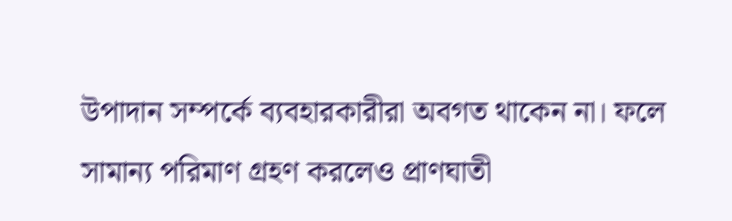উপাদান সম্পর্কে ব্যবহারকারীরা অবগত থাকেন না। ফলে সামান্য পরিমাণ গ্রহণ করলেও প্রাণঘাতী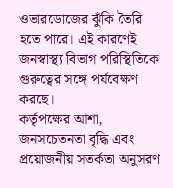ওভারডোজের ঝুঁকি তৈরি হতে পারে। এই কারণেই জনস্বাস্থ্য বিভাগ পরিস্থিতিকে গুরুত্বের সঙ্গে পর্যবেক্ষণ করছে।
কর্তৃপক্ষের আশা, জনসচেতনতা বৃদ্ধি এবং প্রয়োজনীয় সতর্কতা অনুসরণ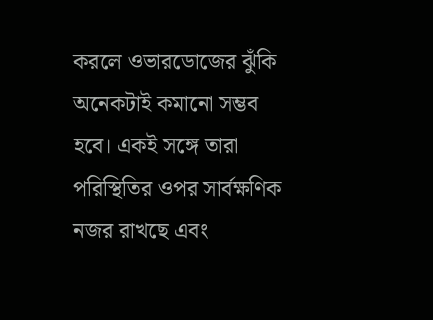করলে ওভারডোজের ঝুঁকি অনেকটাই কমানো সম্ভব হবে। একই সঙ্গে তারা পরিস্থিতির ওপর সার্বক্ষণিক নজর রাখছে এবং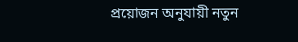প্রয়োজন অনুযায়ী নতুন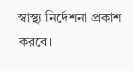স্বাস্থ্য নির্দেশনা প্রকাশ করবে।